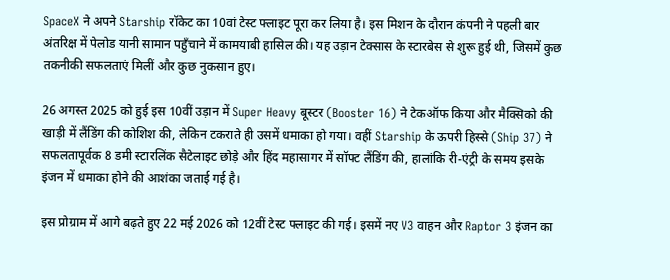SpaceX ने अपने Starship रॉकेट का 10वां टेस्ट फ्लाइट पूरा कर लिया है। इस मिशन के दौरान कंपनी ने पहली बार अंतरिक्ष में पेलोड यानी सामान पहुँचाने में कामयाबी हासिल की। यह उड़ान टेक्सास के स्टारबेस से शुरू हुई थी, जिसमें कुछ तकनीकी सफलताएं मिलीं और कुछ नुकसान हुए।

26 अगस्त 2025 को हुई इस 10वीं उड़ान में Super Heavy बूस्टर (Booster 16) ने टेकऑफ किया और मैक्सिको की खाड़ी में लैंडिंग की कोशिश की, लेकिन टकराते ही उसमें धमाका हो गया। वहीं Starship के ऊपरी हिस्से (Ship 37) ने सफलतापूर्वक 8 डमी स्टारलिंक सैटेलाइट छोड़े और हिंद महासागर में सॉफ्ट लैंडिंग की, हालांकि री-एंट्री के समय इसके इंजन में धमाका होने की आशंका जताई गई है।

इस प्रोग्राम में आगे बढ़ते हुए 22 मई 2026 को 12वीं टेस्ट फ्लाइट की गई। इसमें नए V3 वाहन और Raptor 3 इंजन का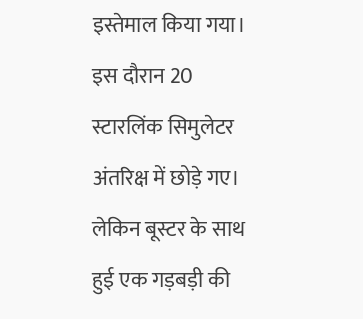इस्तेमाल किया गया। इस दौरान 20 स्टारलिंक सिमुलेटर अंतरिक्ष में छोड़े गए। लेकिन बूस्टर के साथ हुई एक गड़बड़ी की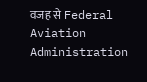वजह से Federal Aviation Administration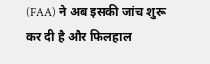(FAA) ने अब इसकी जांच शुरू कर दी है और फिलहाल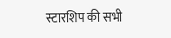स्टारशिप की सभी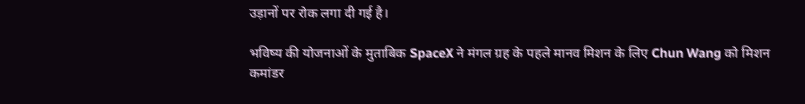उड़ानों पर रोक लगा दी गई है।

भविष्य की योजनाओं के मुताबिक SpaceX ने मंगल ग्रह के पहले मानव मिशन के लिए Chun Wang को मिशन कमांडर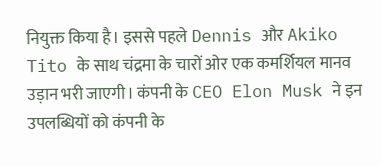नियुक्त किया है। इससे पहले Dennis और Akiko Tito के साथ चंद्रमा के चारों ओर एक कमर्शियल मानव उड़ान भरी जाएगी। कंपनी के CEO Elon Musk ने इन उपलब्धियों को कंपनी के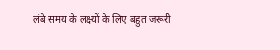लंबे समय के लक्ष्यों के लिए बहुत जरूरी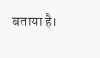बताया है।